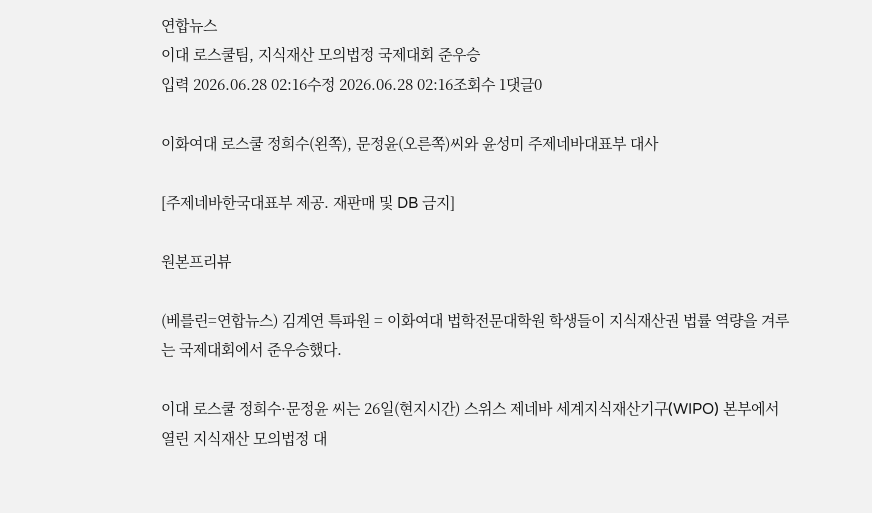연합뉴스
이대 로스쿨팀, 지식재산 모의법정 국제대회 준우승
입력 2026.06.28 02:16수정 2026.06.28 02:16조회수 1댓글0

이화여대 로스쿨 정희수(왼쪽), 문정윤(오른쪽)씨와 윤성미 주제네바대표부 대사

[주제네바한국대표부 제공. 재판매 및 DB 금지]

원본프리뷰

(베를린=연합뉴스) 김계연 특파원 = 이화여대 법학전문대학원 학생들이 지식재산권 법률 역량을 겨루는 국제대회에서 준우승했다.

이대 로스쿨 정희수·문정윤 씨는 26일(현지시간) 스위스 제네바 세계지식재산기구(WIPO) 본부에서 열린 지식재산 모의법정 대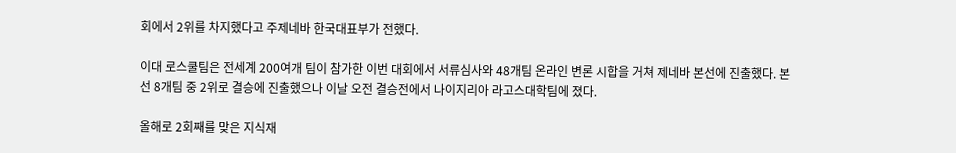회에서 2위를 차지했다고 주제네바 한국대표부가 전했다.

이대 로스쿨팀은 전세계 200여개 팀이 참가한 이번 대회에서 서류심사와 48개팀 온라인 변론 시합을 거쳐 제네바 본선에 진출했다. 본선 8개팀 중 2위로 결승에 진출했으나 이날 오전 결승전에서 나이지리아 라고스대학팀에 졌다.

올해로 2회째를 맞은 지식재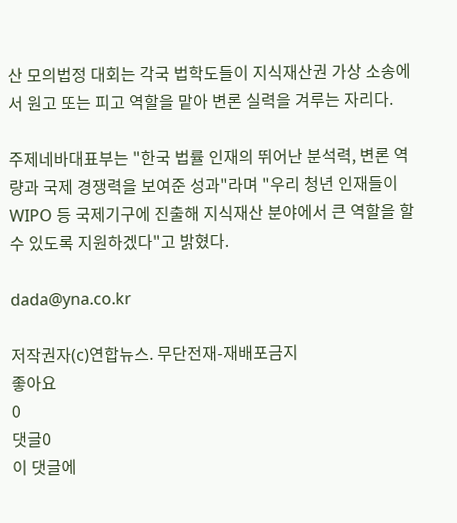산 모의법정 대회는 각국 법학도들이 지식재산권 가상 소송에서 원고 또는 피고 역할을 맡아 변론 실력을 겨루는 자리다.

주제네바대표부는 "한국 법률 인재의 뛰어난 분석력, 변론 역량과 국제 경쟁력을 보여준 성과"라며 "우리 청년 인재들이 WIPO 등 국제기구에 진출해 지식재산 분야에서 큰 역할을 할 수 있도록 지원하겠다"고 밝혔다.

dada@yna.co.kr

저작권자(c)연합뉴스. 무단전재-재배포금지
좋아요
0
댓글0
이 댓글에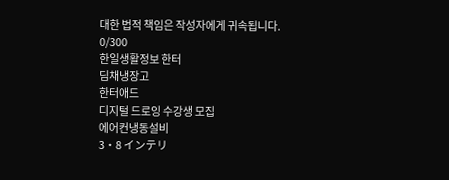대한 법적 책임은 작성자에게 귀속됩니다.
0/300
한일생활정보 한터
딤채냉장고
한터애드
디지털 드로잉 수강생 모집
에어컨냉동설비
3・8 インテリ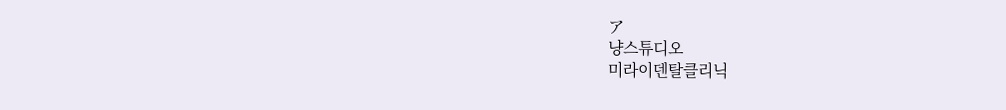ア
냥스튜디오
미라이덴탈클리닉